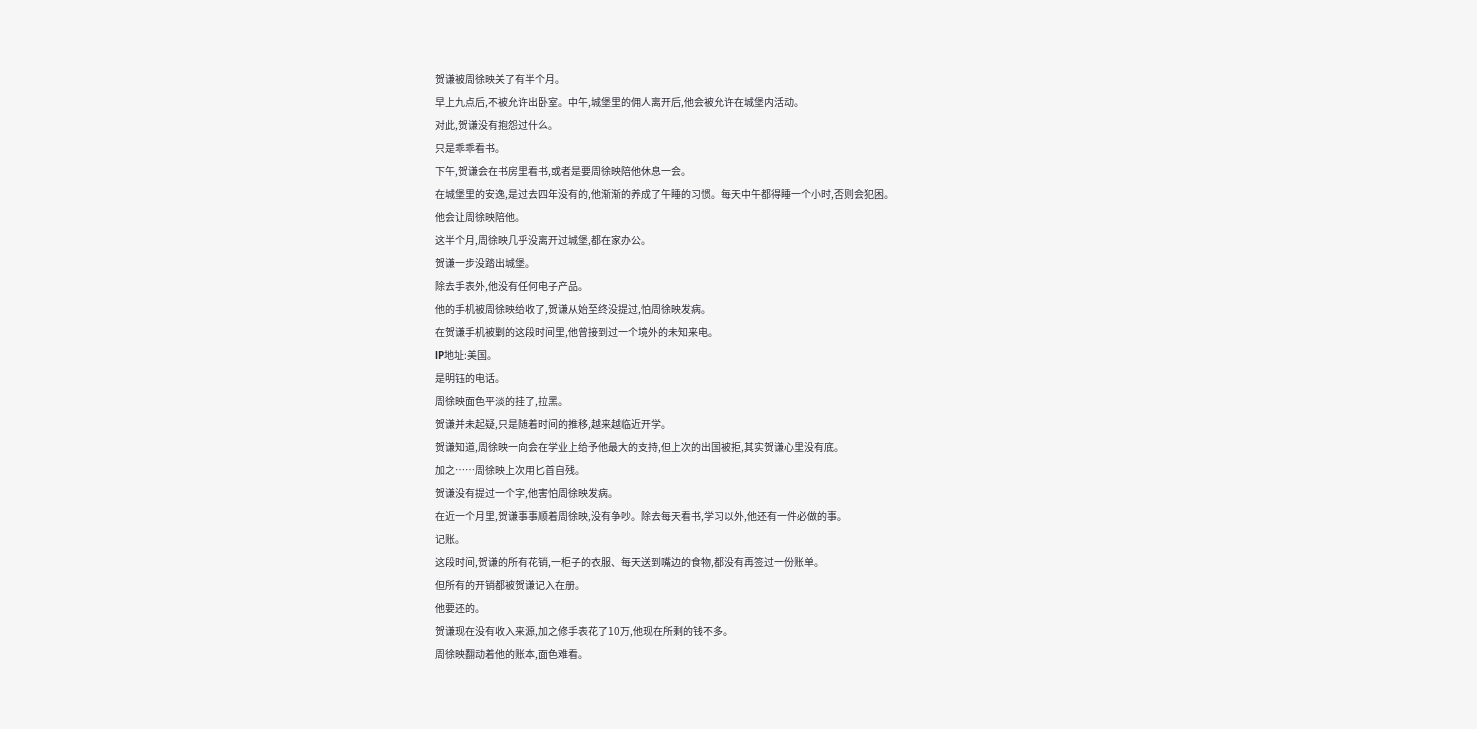贺谦被周徐映关了有半个月。
早上九点后,不被允许出卧室。中午,城堡里的佣人离开后,他会被允许在城堡内活动。
对此,贺谦没有抱怨过什么。
只是乖乖看书。
下午,贺谦会在书房里看书,或者是要周徐映陪他休息一会。
在城堡里的安逸,是过去四年没有的,他渐渐的养成了午睡的习惯。每天中午都得睡一个小时,否则会犯困。
他会让周徐映陪他。
这半个月,周徐映几乎没离开过城堡,都在家办公。
贺谦一步没踏出城堡。
除去手表外,他没有任何电子产品。
他的手机被周徐映给收了,贺谦从始至终没提过,怕周徐映发病。
在贺谦手机被剿的这段时间里,他曾接到过一个境外的未知来电。
lP地址:美国。
是明钰的电话。
周徐映面色平淡的挂了,拉黑。
贺谦并未起疑,只是随着时间的推移,越来越临近开学。
贺谦知道,周徐映一向会在学业上给予他最大的支持,但上次的出国被拒,其实贺谦心里没有底。
加之……周徐映上次用匕首自残。
贺谦没有提过一个字,他害怕周徐映发病。
在近一个月里,贺谦事事顺着周徐映,没有争吵。除去每天看书,学习以外,他还有一件必做的事。
记账。
这段时间,贺谦的所有花销,一柜子的衣服、每天送到嘴边的食物,都没有再签过一份账单。
但所有的开销都被贺谦记入在册。
他要还的。
贺谦现在没有收入来源,加之修手表花了10万,他现在所剩的钱不多。
周徐映翻动着他的账本,面色难看。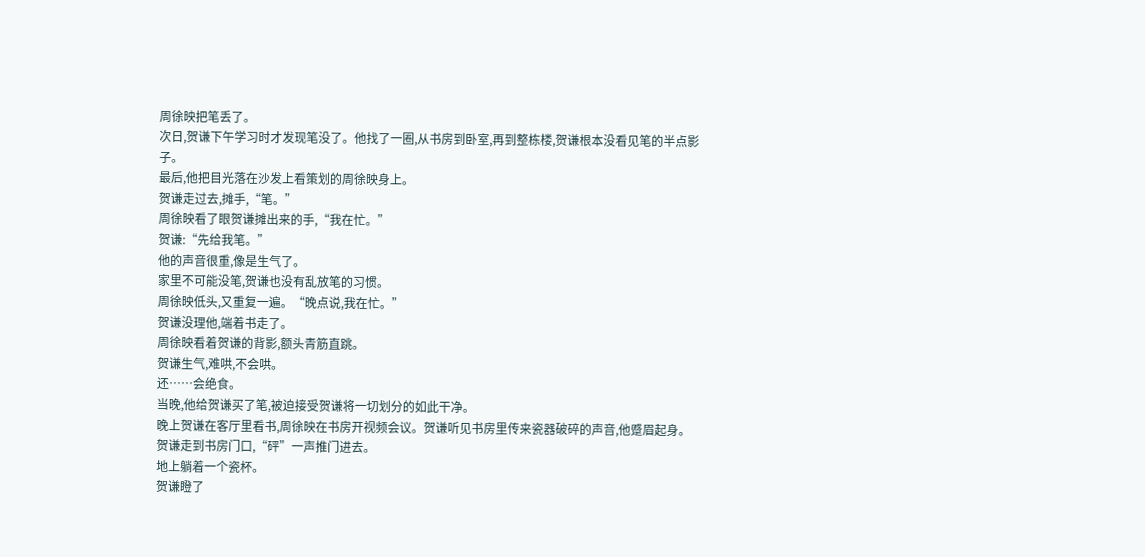周徐映把笔丢了。
次日,贺谦下午学习时才发现笔没了。他找了一圈,从书房到卧室,再到整栋楼,贺谦根本没看见笔的半点影子。
最后,他把目光落在沙发上看策划的周徐映身上。
贺谦走过去,摊手,“笔。”
周徐映看了眼贺谦摊出来的手,“我在忙。”
贺谦:“先给我笔。”
他的声音很重,像是生气了。
家里不可能没笔,贺谦也没有乱放笔的习惯。
周徐映低头,又重复一遍。“晚点说,我在忙。”
贺谦没理他,端着书走了。
周徐映看着贺谦的背影,额头青筋直跳。
贺谦生气,难哄,不会哄。
还……会绝食。
当晚,他给贺谦买了笔,被迫接受贺谦将一切划分的如此干净。
晚上贺谦在客厅里看书,周徐映在书房开视频会议。贺谦听见书房里传来瓷器破碎的声音,他蹙眉起身。
贺谦走到书房门口,“砰”一声推门进去。
地上躺着一个瓷杯。
贺谦瞪了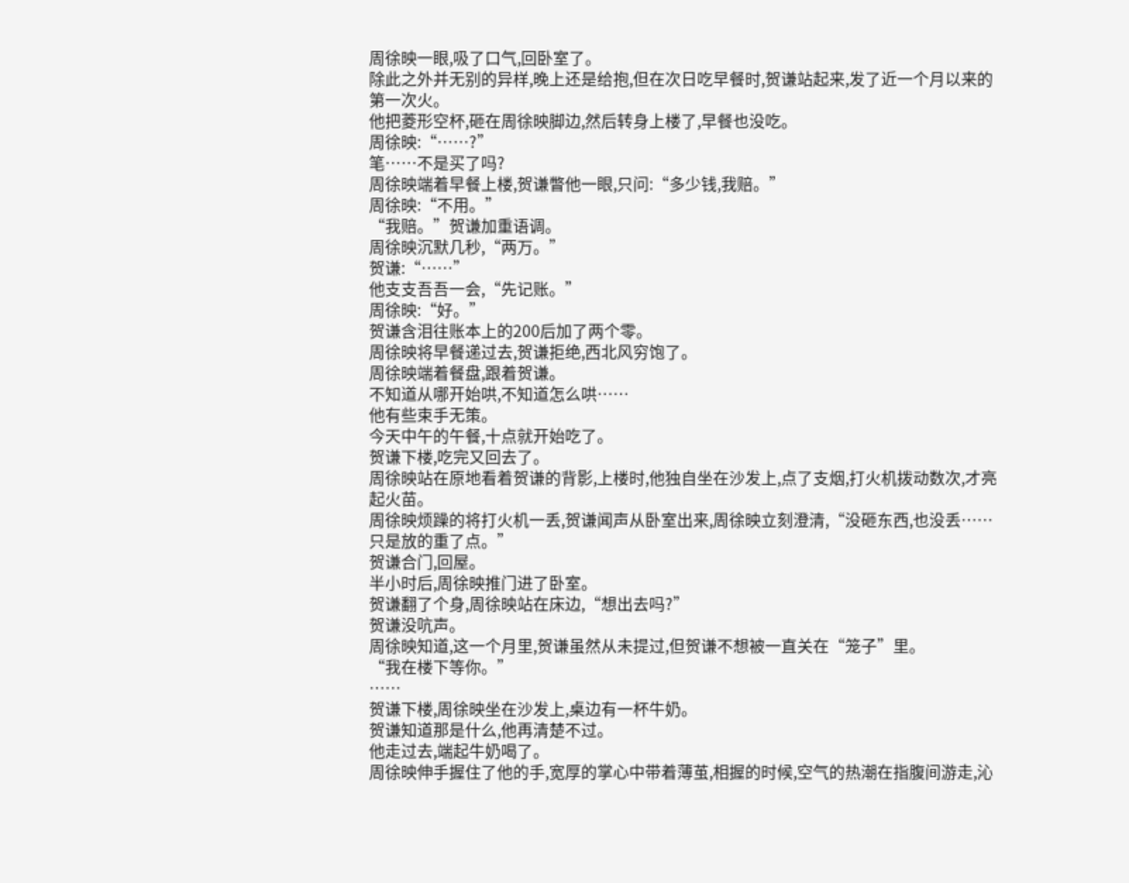周徐映一眼,吸了口气,回卧室了。
除此之外并无别的异样,晚上还是给抱,但在次日吃早餐时,贺谦站起来,发了近一个月以来的第一次火。
他把菱形空杯,砸在周徐映脚边,然后转身上楼了,早餐也没吃。
周徐映:“……?”
笔……不是买了吗?
周徐映端着早餐上楼,贺谦瞥他一眼,只问:“多少钱,我赔。”
周徐映:“不用。”
“我赔。”贺谦加重语调。
周徐映沉默几秒,“两万。”
贺谦:“……”
他支支吾吾一会,“先记账。”
周徐映:“好。”
贺谦含泪往账本上的200后加了两个零。
周徐映将早餐递过去,贺谦拒绝,西北风穷饱了。
周徐映端着餐盘,跟着贺谦。
不知道从哪开始哄,不知道怎么哄……
他有些束手无策。
今天中午的午餐,十点就开始吃了。
贺谦下楼,吃完又回去了。
周徐映站在原地看着贺谦的背影,上楼时,他独自坐在沙发上,点了支烟,打火机拨动数次,才亮起火苗。
周徐映烦躁的将打火机一丢,贺谦闻声从卧室出来,周徐映立刻澄清,“没砸东西,也没丢……只是放的重了点。”
贺谦合门,回屋。
半小时后,周徐映推门进了卧室。
贺谦翻了个身,周徐映站在床边,“想出去吗?”
贺谦没吭声。
周徐映知道,这一个月里,贺谦虽然从未提过,但贺谦不想被一直关在“笼子”里。
“我在楼下等你。”
……
贺谦下楼,周徐映坐在沙发上,桌边有一杯牛奶。
贺谦知道那是什么,他再清楚不过。
他走过去,端起牛奶喝了。
周徐映伸手握住了他的手,宽厚的掌心中带着薄茧,相握的时候,空气的热潮在指腹间游走,沁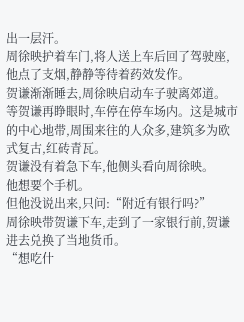出一层汗。
周徐映护着车门,将人送上车后回了驾驶座,他点了支烟,静静等待着药效发作。
贺谦渐渐睡去,周徐映启动车子驶离郊道。
等贺谦再睁眼时,车停在停车场内。这是城市的中心地带,周围来往的人众多,建筑多为欧式复古,红砖青瓦。
贺谦没有着急下车,他侧头看向周徐映。
他想要个手机。
但他没说出来,只问:“附近有银行吗?”
周徐映带贺谦下车,走到了一家银行前,贺谦进去兑换了当地货币。
“想吃什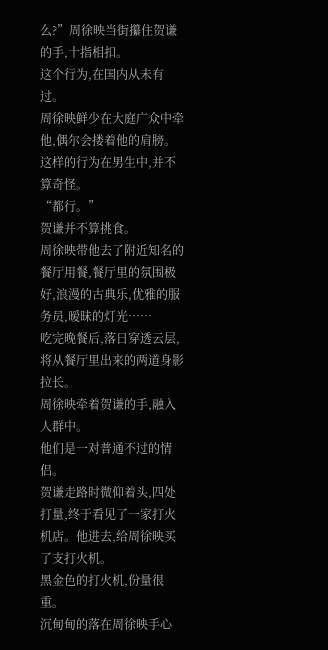么?”周徐映当街攥住贺谦的手,十指相扣。
这个行为,在国内从未有过。
周徐映鲜少在大庭广众中牵他,偶尔会搂着他的肩膀。这样的行为在男生中,并不算奇怪。
“都行。”
贺谦并不算挑食。
周徐映带他去了附近知名的餐厅用餐,餐厅里的氛围极好,浪漫的古典乐,优雅的服务员,暧昧的灯光……
吃完晚餐后,落日穿透云层,将从餐厅里出来的两道身影拉长。
周徐映牵着贺谦的手,融入人群中。
他们是一对普通不过的情侣。
贺谦走路时微仰着头,四处打量,终于看见了一家打火机店。他进去,给周徐映买了支打火机。
黑金色的打火机,份量很重。
沉甸甸的落在周徐映手心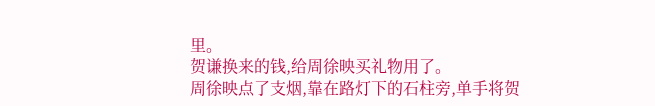里。
贺谦换来的钱,给周徐映买礼物用了。
周徐映点了支烟,靠在路灯下的石柱旁,单手将贺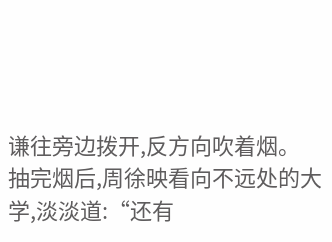谦往旁边拨开,反方向吹着烟。
抽完烟后,周徐映看向不远处的大学,淡淡道:“还有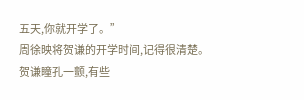五天,你就开学了。”
周徐映将贺谦的开学时间,记得很清楚。
贺谦瞳孔一颤,有些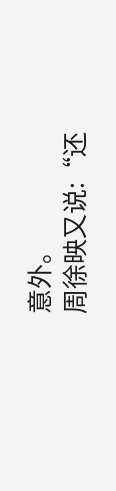意外。
周徐映又说:“还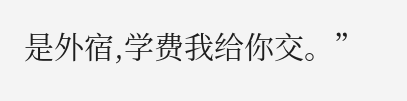是外宿,学费我给你交。”